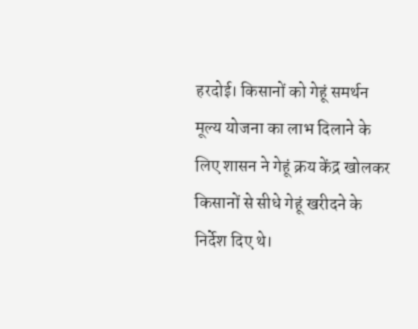हरदोई। किसानों को गेहूं समर्थन मूल्य योजना का लाभ दिलाने के लिए शासन ने गेहूं क्रय केंद्र खोलकर किसानों से सीधे गेहूं खरीदने के निर्देश दिए थे।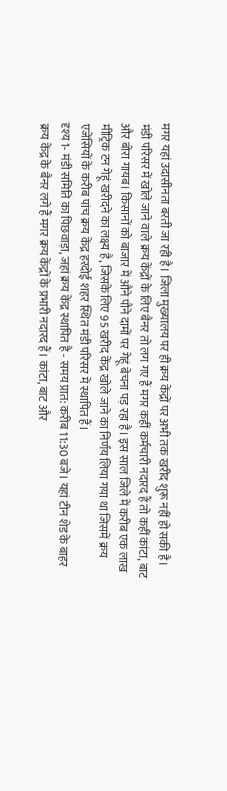मगर यहां उदासीनता बरती जा रही है। जिला मुख्यालय पर ही क्रय केंद्रों पर अभी तक खरीद शुरू नहीं हो सकी है। मंडी परिसर में खोले जाने वाले क्रय केंद्रों के लिए बैनर तो लग गए हैं मगर कहीं कर्मचारी नदारद हैं तो कहीं कांटा, बाट और बोरा गायब। किसानों को बाजार में औने पौने दामों पर गेहूं बेचना पड़ रहा है। इस साल जिले में करीब एक लाख मीट्रिक टन गेहूं खरीदने का लक्ष्य है, जिसके लिए 95 खरीद केंद्र खोले जाने का निर्णय लिया गया था जिसमें क्रय एजेंसियों के करीब पांच क्रय केंद्र हरदोई शहर स्थित मंडी परिसर में स्थापित हैं।
दृश्य 1- मंडी समिति का पिछवाड़ा, जहां क्रय केंद्र स्थापित है - समय प्रात: करीब 11:30 बजे। यहां टीन शेड के बाहर क्रय केंद्र के बैनर लगे हैं मगर क्रय केंद्रों के प्रभारी नदारद हैं। कांटा, बाट और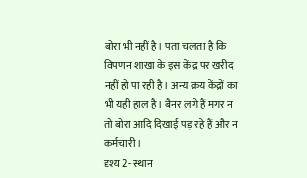बोरा भी नहीं है। पता चलता है कि विपणन शाखा के इस केंद्र पर खरीद नहीं हो पा रही है। अन्य क्रय केंद्रों का भी यही हाल है। बैनर लगे हैं मगर न तो बोरा आदि दिखाई पड़ रहे हैं और न कर्मचारी।
दृश्य 2- स्थान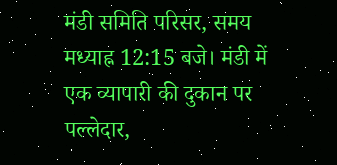मंडी समिति परिसर, समय मध्याह्न 12:15 बजे। मंडी में एक व्यापारी की दुकान पर पल्लेदार,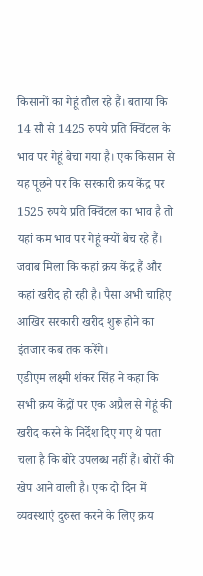किसानों का गेहूं तौल रहे हैं। बताया कि 14 सौ से 1425 रुपये प्रति क्विंटल के भाव पर गेहूं बेचा गया है। एक किसान से यह पूछने पर कि सरकारी क्रय केंद्र पर 1525 रुपये प्रति क्विंटल का भाव है तो यहां कम भाव पर गेहूं क्यों बेच रहे हैं। जवाब मिला कि कहां क्रय केंद्र हैं और कहां खरीद हो रही है। पैसा अभी चाहिए आखिर सरकारी खरीद शुरू होने का इंतजार कब तक करेंगे।
एडीएम लक्ष्मी शंकर सिंह ने कहा कि सभी क्रय केंद्रों पर एक अप्रैल से गेहूं की खरीद करने के निर्देश दिए गए थे पता चला है कि बोरे उपलब्ध नहीं हैं। बोरों की खेप आने वाली है। एक दो दिन में व्यवस्थाएं दुरुस्त करने के लिए क्रय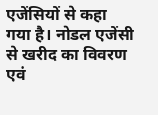एजेंसियों से कहा गया है। नोडल एजेंसी से खरीद का विवरण एवं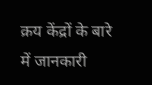क्रय केंद्रों के बारे में जानकारी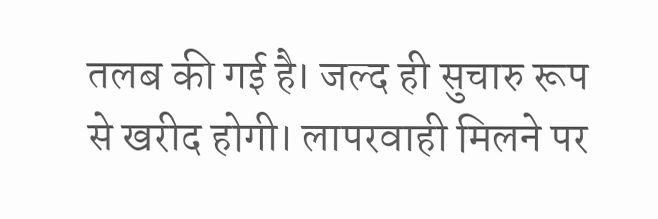तलब की गई है। जल्द ही सुचारु रूप से खरीद होगी। लापरवाही मिलने पर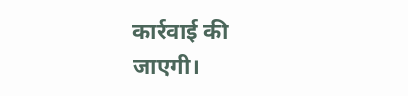कार्रवाई की जाएगी।